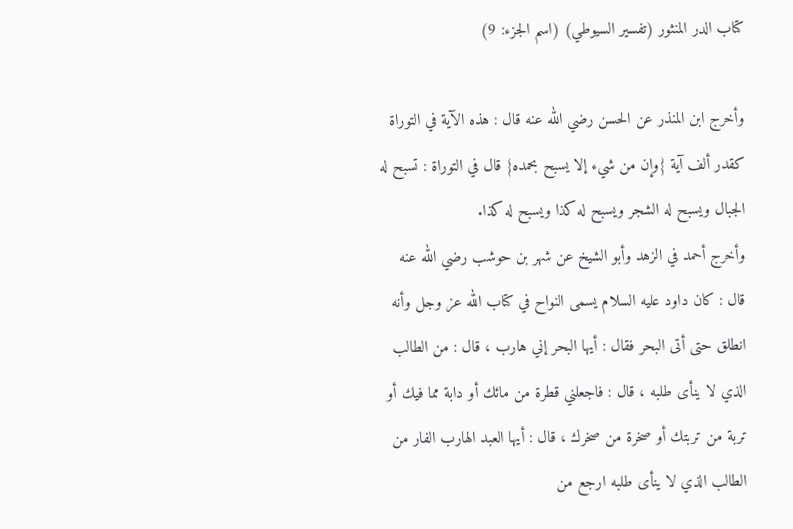كتاب الدر المنثور (تفسير السيوطي) (اسم الجزء: 9)

وأخرج ابن المنذر عن الحسن رضي الله عنه قال : هذه الآية في التوراة كقدر ألف آية {وإن من شيء إلا يسبح بحمده} قال في التوراة : تسبح له الجبال ويسبح له الشجر ويسبح له كذا ويسبح له كذا.
وأخرج أحمد في الزهد وأبو الشيخ عن شهر بن حوشب رضي الله عنه قال : كان داود عليه السلام يسمى النواح في كتاب الله عز وجل وأنه انطلق حتى أتى البحر فقال : أيها البحر إني هارب ، قال : من الطالب الذي لا ينأى طلبه ، قال : فاجعلني قطرة من مائك أو دابة مما فيك أو تربة من تربتك أو صخرة من صخرك ، قال : أيها العبد الهارب الفار من الطالب الذي لا ينأى طلبه ارجع من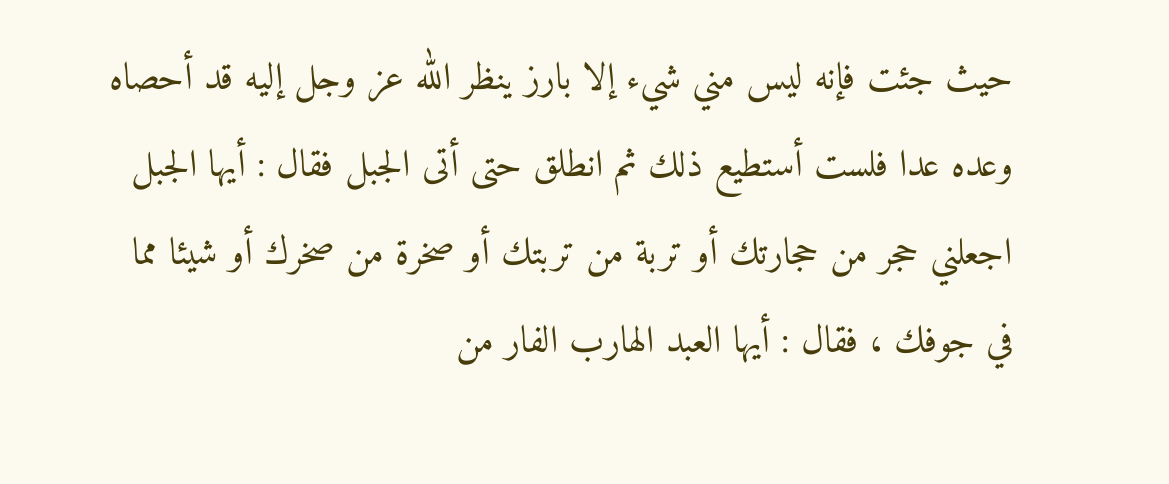حيث جئت فإنه ليس مني شيء إلا بارز ينظر الله عز وجل إليه قد أحصاه وعده عدا فلست أستطيع ذلك ثم انطلق حتى أتى الجبل فقال : أيها الجبل اجعلني حجر من حجارتك أو تربة من تربتك أو صخرة من صخرك أو شيئا مما في جوفك ، فقال : أيها العبد الهارب الفار من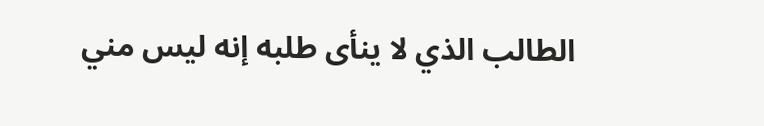الطالب الذي لا ينأى طلبه إنه ليس مني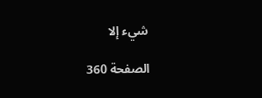شيء إلا

الصفحة 360